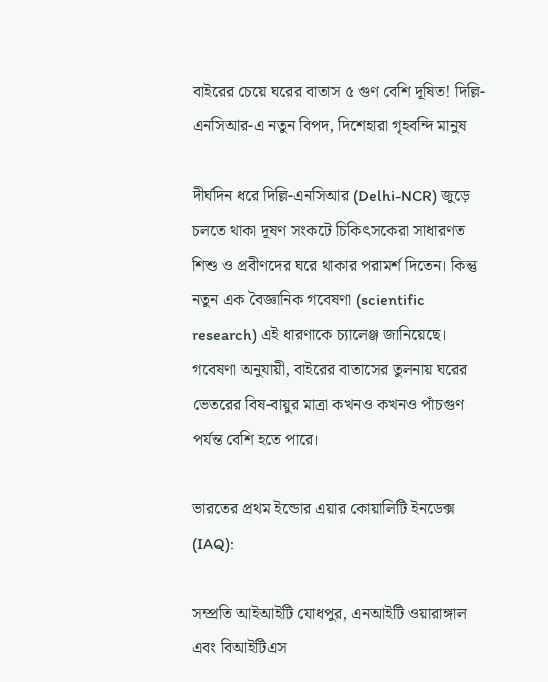বাইরের চেয়ে ঘরের বাতাস ৫ গুণ বেশি দূষিত! দিল্লি-এনসিআর-এ নতুন বিপদ, দিশেহারা গৃহবন্দি মানুষ

দীর্ঘদিন ধরে দিল্লি-এনসিআর (Delhi-NCR) জুড়ে চলতে থাকা দূষণ সংকটে চিকিৎসকেরা সাধারণত শিশু ও প্রবীণদের ঘরে থাকার পরামর্শ দিতেন। কিন্তু নতুন এক বৈজ্ঞানিক গবেষণা (scientific research) এই ধারণাকে চ্যালেঞ্জ জানিয়েছে। গবেষণা অনুযায়ী, বাইরের বাতাসের তুলনায় ঘরের ভেতরের বিষ-বায়ুর মাত্রা কখনও কখনও পাঁচগুণ পর্যন্ত বেশি হতে পারে।

ভারতের প্রথম ইন্ডোর এয়ার কোয়ালিটি ইনডেক্স (IAQ):

সম্প্রতি আইআইটি যোধপুর, এনআইটি ওয়ারাঙ্গাল এবং বিআইটিএস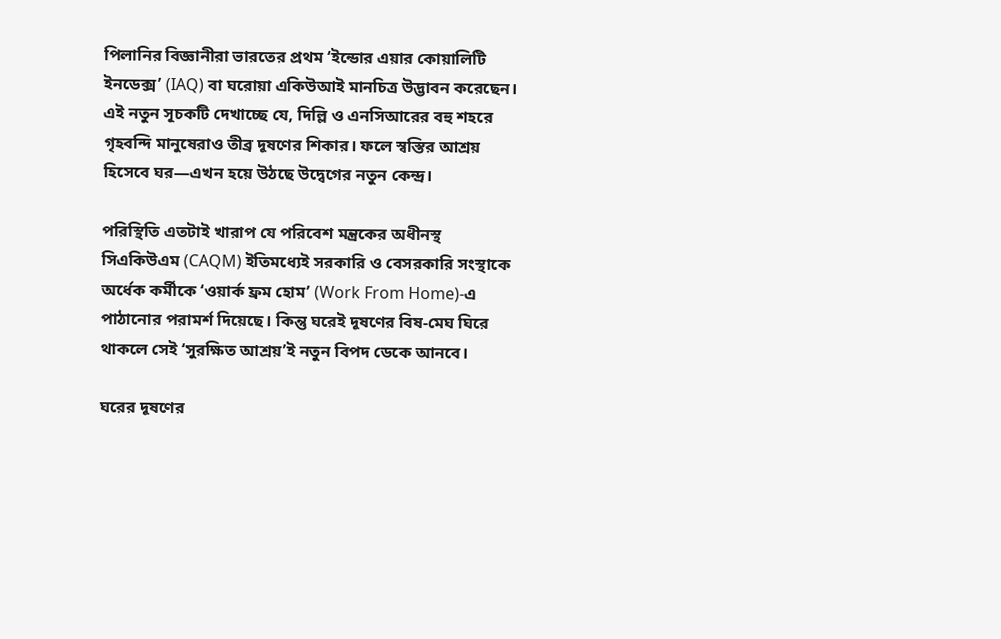পিলানির বিজ্ঞানীরা ভারতের প্রথম ‘ইন্ডোর এয়ার কোয়ালিটি ইনডেক্স’ (IAQ) বা ঘরোয়া একিউআই মানচিত্র উদ্ভাবন করেছেন। এই নতুন সূচকটি দেখাচ্ছে যে, দিল্লি ও এনসিআরের বহু শহরে গৃহবন্দি মানুষেরাও তীব্র দূষণের শিকার। ফলে স্বস্তির আশ্রয় হিসেবে ঘর—এখন হয়ে উঠছে উদ্বেগের নতুন কেন্দ্র।

পরিস্থিতি এতটাই খারাপ যে পরিবেশ মন্ত্রকের অধীনস্থ সিএকিউএম (CAQM) ইতিমধ্যেই সরকারি ও বেসরকারি সংস্থাকে অর্ধেক কর্মীকে ‘ওয়ার্ক ফ্রম হোম’ (Work From Home)-এ পাঠানোর পরামর্শ দিয়েছে। কিন্তু ঘরেই দূষণের বিষ-মেঘ ঘিরে থাকলে সেই ‘সুরক্ষিত আশ্রয়’ই নতুন বিপদ ডেকে আনবে।

ঘরের দূষণের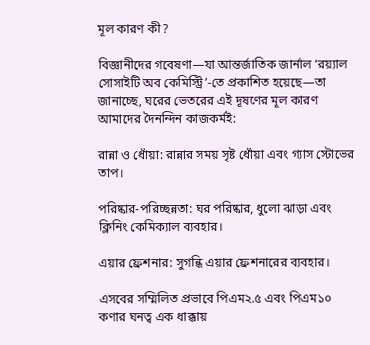মূল কারণ কী?

বিজ্ঞানীদের গবেষণা—যা আন্তর্জাতিক জার্নাল ‘রয়্যাল সোসাইটি অব কেমিস্ট্রি’-তে প্রকাশিত হয়েছে—তা জানাচ্ছে, ঘরের ভেতরের এই দূষণের মূল কারণ আমাদের দৈনন্দিন কাজকর্মই:

রান্না ও ধোঁয়া: রান্নার সময় সৃষ্ট ধোঁয়া এবং গ্যাস স্টোভের তাপ।

পরিষ্কার-পরিচ্ছন্নতা: ঘর পরিষ্কার, ধুলো ঝাড়া এবং ক্লিনিং কেমিক্যাল ব্যবহার।

এয়ার ফ্রেশনার: সুগন্ধি এয়ার ফ্রেশনারের ব্যবহার।

এসবের সম্মিলিত প্রভাবে পিএম২.৫ এবং পিএম১০ কণার ঘনত্ব এক ধাক্কায়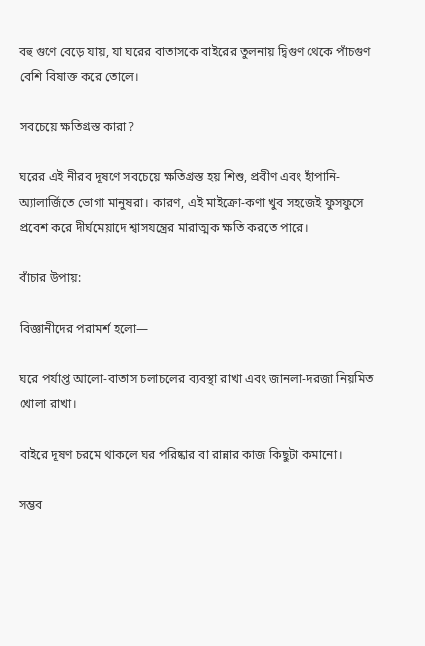বহু গুণে বেড়ে যায়, যা ঘরের বাতাসকে বাইরের তুলনায় দ্বিগুণ থেকে পাঁচগুণ বেশি বিষাক্ত করে তোলে।

সবচেয়ে ক্ষতিগ্রস্ত কারা?

ঘরের এই নীরব দূষণে সবচেয়ে ক্ষতিগ্রস্ত হয় শিশু, প্রবীণ এবং হাঁপানি-অ্যালার্জিতে ভোগা মানুষরা। কারণ, এই মাইক্রো-কণা খুব সহজেই ফুসফুসে প্রবেশ করে দীর্ঘমেয়াদে শ্বাসযন্ত্রের মারাত্মক ক্ষতি করতে পারে।

বাঁচার উপায়:

বিজ্ঞানীদের পরামর্শ হলো—

ঘরে পর্যাপ্ত আলো-বাতাস চলাচলের ব্যবস্থা রাখা এবং জানলা-দরজা নিয়মিত খোলা রাখা।

বাইরে দূষণ চরমে থাকলে ঘর পরিষ্কার বা রান্নার কাজ কিছুটা কমানো।

সম্ভব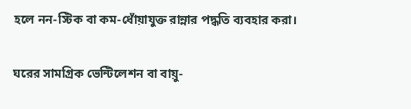হলে নন-স্টিক বা কম-ধোঁয়াযুক্ত রান্নার পদ্ধতি ব্যবহার করা।

ঘরের সামগ্রিক ভেন্টিলেশন বা বায়ু-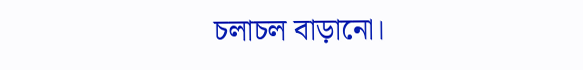চলাচল বাড়ানো।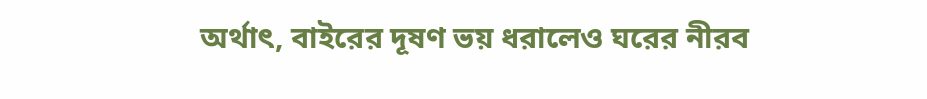অর্থাৎ, বাইরের দূষণ ভয় ধরালেও ঘরের নীরব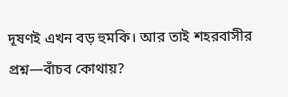দূষণই এখন বড় হুমকি। আর তাই শহরবাসীর প্রশ্ন—বাঁচব কোথায়?